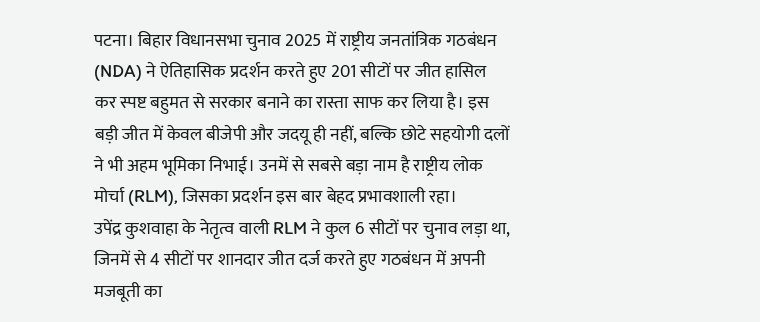पटना। बिहार विधानसभा चुनाव 2025 में राष्ट्रीय जनतांत्रिक गठबंधन (NDA) ने ऐतिहासिक प्रदर्शन करते हुए 201 सीटों पर जीत हासिल कर स्पष्ट बहुमत से सरकार बनाने का रास्ता साफ कर लिया है। इस बड़ी जीत में केवल बीजेपी और जदयू ही नहीं, बल्कि छोटे सहयोगी दलों ने भी अहम भूमिका निभाई। उनमें से सबसे बड़ा नाम है राष्ट्रीय लोक मोर्चा (RLM), जिसका प्रदर्शन इस बार बेहद प्रभावशाली रहा।
उपेंद्र कुशवाहा के नेतृत्व वाली RLM ने कुल 6 सीटों पर चुनाव लड़ा था, जिनमें से 4 सीटों पर शानदार जीत दर्ज करते हुए गठबंधन में अपनी मजबूती का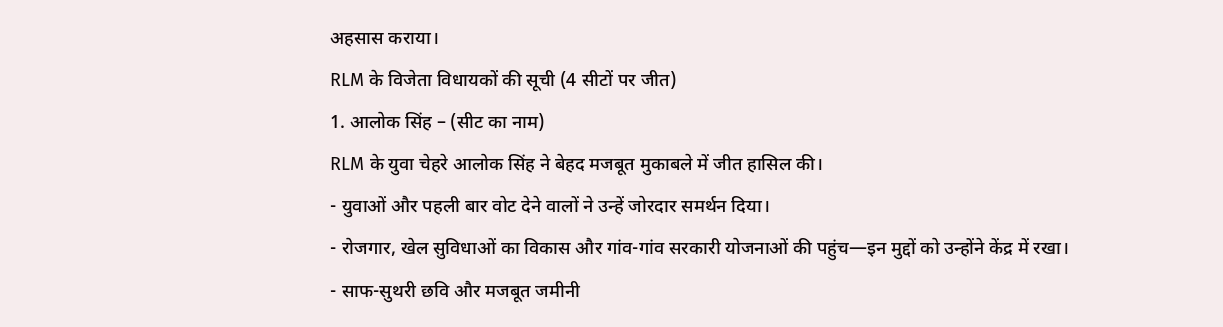अहसास कराया।
RLM के विजेता विधायकों की सूची (4 सीटों पर जीत)
1. आलोक सिंह – (सीट का नाम)
RLM के युवा चेहरे आलोक सिंह ने बेहद मजबूत मुकाबले में जीत हासिल की।
- युवाओं और पहली बार वोट देने वालों ने उन्हें जोरदार समर्थन दिया।
- रोजगार, खेल सुविधाओं का विकास और गांव-गांव सरकारी योजनाओं की पहुंच—इन मुद्दों को उन्होंने केंद्र में रखा।
- साफ-सुथरी छवि और मजबूत जमीनी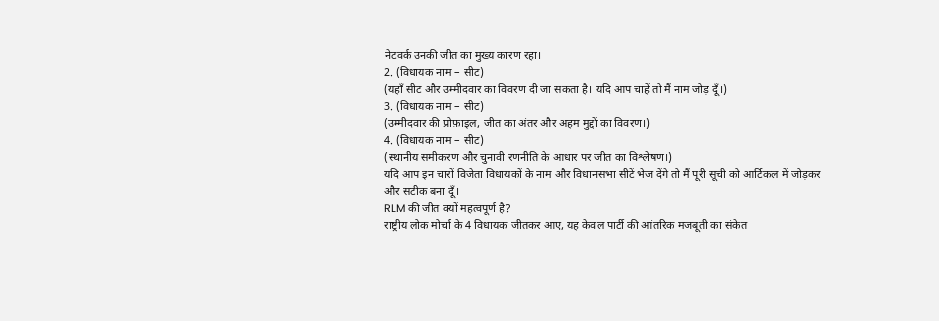नेटवर्क उनकी जीत का मुख्य कारण रहा।
2. (विधायक नाम – सीट)
(यहाँ सीट और उम्मीदवार का विवरण दी जा सकता है। यदि आप चाहें तो मैं नाम जोड़ दूँ।)
3. (विधायक नाम – सीट)
(उम्मीदवार की प्रोफ़ाइल, जीत का अंतर और अहम मुद्दों का विवरण।)
4. (विधायक नाम – सीट)
(स्थानीय समीकरण और चुनावी रणनीति के आधार पर जीत का विश्लेषण।)
यदि आप इन चारों विजेता विधायकों के नाम और विधानसभा सीटें भेज देंगे तो मैं पूरी सूची को आर्टिकल में जोड़कर और सटीक बना दूँ।
RLM की जीत क्यों महत्वपूर्ण है?
राष्ट्रीय लोक मोर्चा के 4 विधायक जीतकर आए, यह केवल पार्टी की आंतरिक मजबूती का संकेत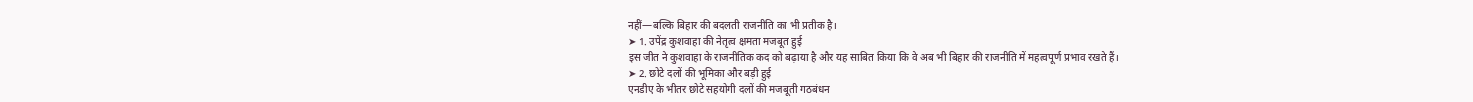नहीं—बल्कि बिहार की बदलती राजनीति का भी प्रतीक है।
➤ 1. उपेंद्र कुशवाहा की नेतृत्व क्षमता मजबूत हुई
इस जीत ने कुशवाहा के राजनीतिक कद को बढ़ाया है और यह साबित किया कि वे अब भी बिहार की राजनीति में महत्वपूर्ण प्रभाव रखते हैं।
➤ 2. छोटे दलों की भूमिका और बड़ी हुई
एनडीए के भीतर छोटे सहयोगी दलों की मजबूती गठबंधन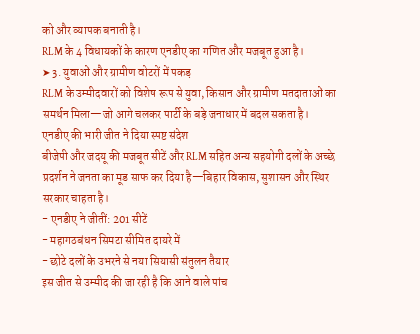को और व्यापक बनाती है।
RLM के 4 विधायकों के कारण एनडीए का गणित और मजबूत हुआ है।
➤ 3. युवाओं और ग्रामीण वोटरों में पकड़
RLM के उम्मीदवारों को विशेष रूप से युवा, किसान और ग्रामीण मतदाताओं का समर्थन मिला—जो आगे चलकर पार्टी के बड़े जनाधार में बदल सकता है।
एनडीए की भारी जीत ने दिया स्पष्ट संदेश
बीजेपी और जदयू की मजबूत सीटें और RLM सहित अन्य सहयोगी दलों के अच्छे प्रदर्शन ने जनता का मूड साफ कर दिया है—बिहार विकास, सुशासन और स्थिर सरकार चाहता है।
- एनडीए ने जीतीं: 201 सीटें
- महागठबंधन सिमटा सीमित दायरे में
- छोटे दलों के उभरने से नया सियासी संतुलन तैयार
इस जीत से उम्मीद की जा रही है कि आने वाले पांच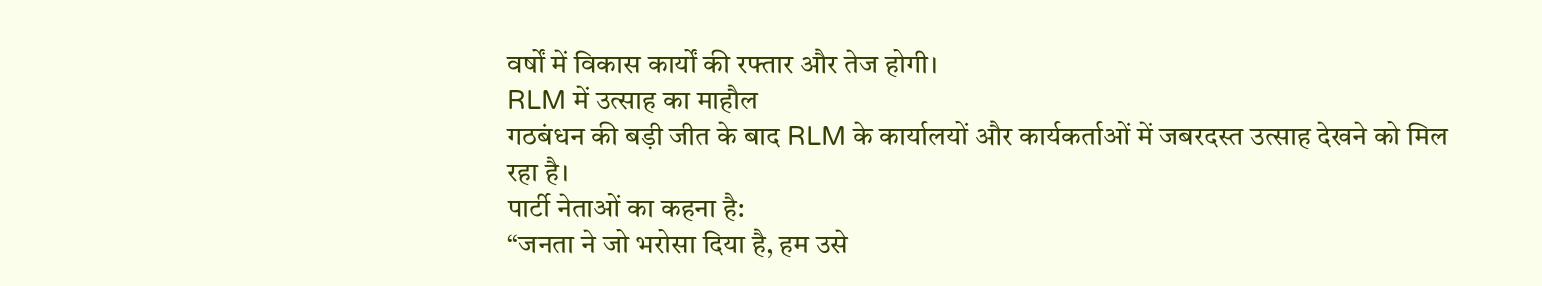वर्षों में विकास कार्यों की रफ्तार और तेज होगी।
RLM में उत्साह का माहौल
गठबंधन की बड़ी जीत के बाद RLM के कार्यालयों और कार्यकर्ताओं में जबरदस्त उत्साह देखने को मिल रहा है।
पार्टी नेताओं का कहना है:
“जनता ने जो भरोसा दिया है, हम उसे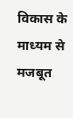विकास के माध्यम से मजबूत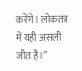करेंगे। लोकतंत्र में यही असली जीत है।”